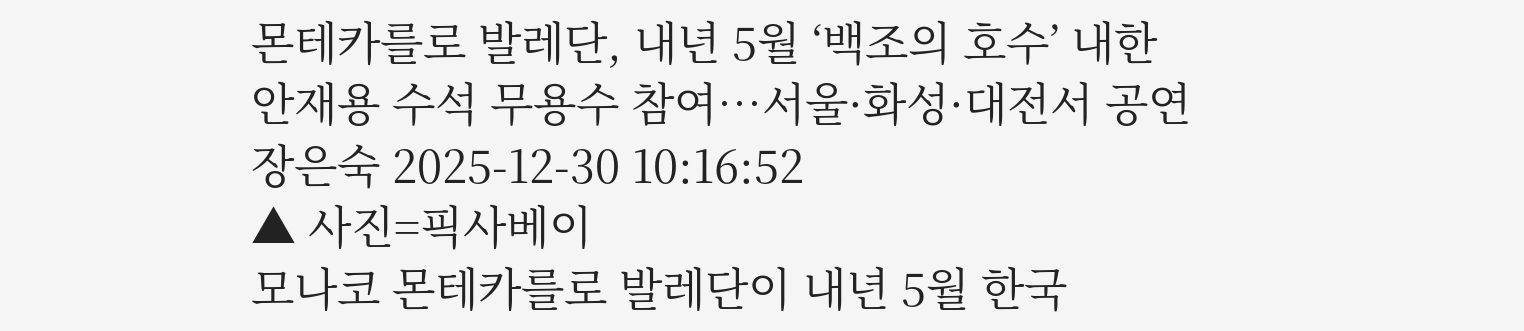몬테카를로 발레단, 내년 5월 ‘백조의 호수’ 내한
안재용 수석 무용수 참여…서울·화성·대전서 공연
장은숙 2025-12-30 10:16:52
▲ 사진=픽사베이
모나코 몬테카를로 발레단이 내년 5월 한국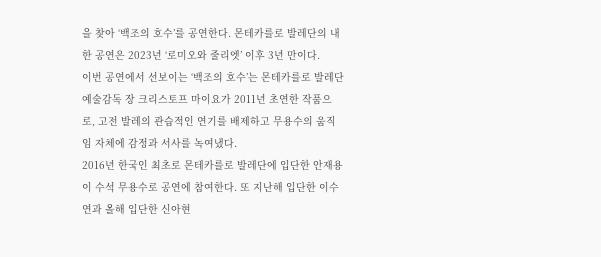을 찾아 ‘백조의 호수’를 공연한다. 몬테카를로 발레단의 내한 공연은 2023년 ‘로미오와 줄리엣’ 이후 3년 만이다.
이번 공연에서 선보이는 ‘백조의 호수’는 몬테카를로 발레단 예술감독 장 크리스토프 마이요가 2011년 초연한 작품으로, 고전 발레의 관습적인 연기를 배제하고 무용수의 움직임 자체에 감정과 서사를 녹여냈다.
2016년 한국인 최초로 몬테카를로 발레단에 입단한 안재용이 수석 무용수로 공연에 참여한다. 또 지난해 입단한 이수연과 올해 입단한 신아현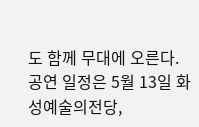도 함께 무대에 오른다.
공연 일정은 5월 13일 화성예술의전당,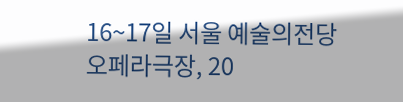16~17일 서울 예술의전당 오페라극장, 20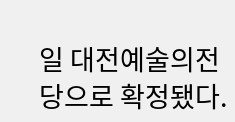일 대전예술의전당으로 확정됐다.